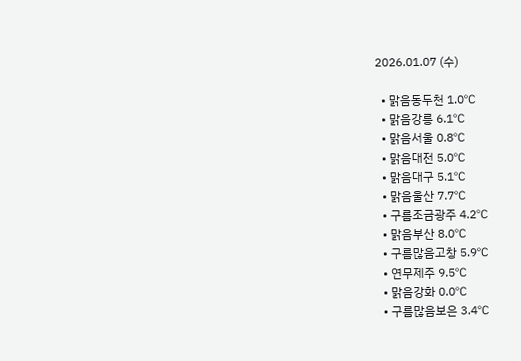2026.01.07 (수)

  • 맑음동두천 1.0℃
  • 맑음강릉 6.1℃
  • 맑음서울 0.8℃
  • 맑음대전 5.0℃
  • 맑음대구 5.1℃
  • 맑음울산 7.7℃
  • 구름조금광주 4.2℃
  • 맑음부산 8.0℃
  • 구름많음고창 5.9℃
  • 연무제주 9.5℃
  • 맑음강화 0.0℃
  • 구름많음보은 3.4℃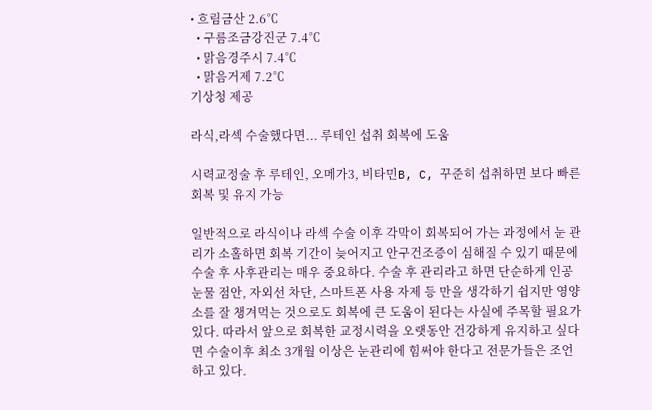• 흐림금산 2.6℃
  • 구름조금강진군 7.4℃
  • 맑음경주시 7.4℃
  • 맑음거제 7.2℃
기상청 제공

라식,라섹 수술했다면... 루테인 섭취 회복에 도움

시력교정술 후 루테인, 오메가3, 비타민B, C, 꾸준히 섭취하면 보다 빠른 회복 및 유지 가능

일반적으로 라식이나 라섹 수술 이후 각막이 회복되어 가는 과정에서 눈 관리가 소홀하면 회복 기간이 늦어지고 안구건조증이 심해질 수 있기 때문에 수술 후 사후관리는 매우 중요하다. 수술 후 관리라고 하면 단순하게 인공눈물 점안, 자외선 차단, 스마트폰 사용 자제 등 만을 생각하기 쉽지만 영양소를 잘 챙겨먹는 것으로도 회복에 큰 도움이 된다는 사실에 주목할 필요가 있다. 따라서 앞으로 회복한 교정시력을 오랫동안 건강하게 유지하고 싶다면 수술이후 최소 3개월 이상은 눈관리에 힘써야 한다고 전문가들은 조언하고 있다.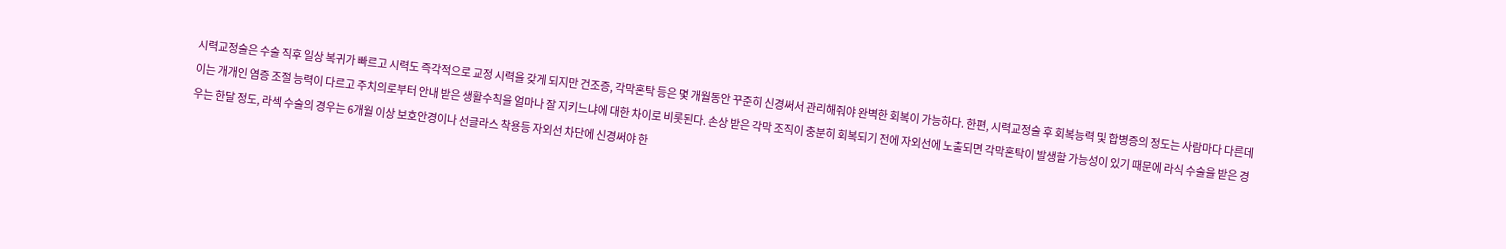시력교정술은 수술 직후 일상 복귀가 빠르고 시력도 즉각적으로 교정 시력을 갖게 되지만 건조증, 각막혼탁 등은 몇 개월동안 꾸준히 신경써서 관리해줘야 완벽한 회복이 가능하다. 한편, 시력교정술 후 회복능력 및 합병증의 정도는 사람마다 다른데 이는 개개인 염증 조절 능력이 다르고 주치의로부터 안내 받은 생활수칙을 얼마나 잘 지키느냐에 대한 차이로 비롯된다. 손상 받은 각막 조직이 충분히 회복되기 전에 자외선에 노출되면 각막혼탁이 발생할 가능성이 있기 때문에 라식 수술을 받은 경우는 한달 정도, 라섹 수술의 경우는 6개월 이상 보호안경이나 선글라스 착용등 자외선 차단에 신경써야 한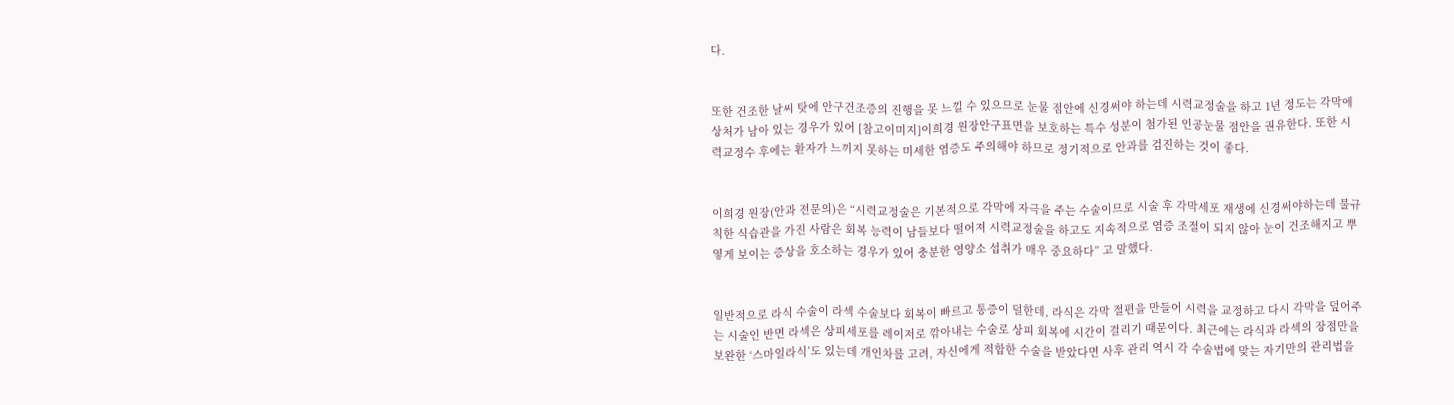다.


또한 건조한 날씨 탓에 안구건조증의 진행을 못 느낄 수 있으므로 눈물 점안에 신경써야 하는데 시력교정술을 하고 1년 정도는 각막에 상처가 남아 있는 경우가 있어 [참고이미지]이희경 원장안구표면을 보호하는 특수 성분이 첨가된 인공눈물 점안을 권유한다. 또한 시력교정수 후에는 환자가 느끼지 못하는 미세한 염증도 주의해야 하므로 정기적으로 안과를 검진하는 것이 좋다.


이희경 원장(안과 전문의)은 “시력교정술은 기본적으로 각막에 자극을 주는 수술이므로 시술 후 각막세포 재생에 신경써야하는데 불규칙한 식습관을 가진 사람은 회복 능력이 남들보다 떨어져 시력교정술을 하고도 지속적으로 염증 조절이 되지 않아 눈이 건조해지고 뿌옇게 보이는 증상을 호소하는 경우가 있어 충분한 영양소 섭취가 매우 중요하다” 고 말했다.


일반적으로 라식 수술이 라섹 수술보다 회복이 빠르고 통증이 덜한데, 라식은 각막 절편을 만들어 시력을 교정하고 다시 각막을 덮어주는 시술인 반면 라섹은 상피세포를 레이저로 깎아내는 수술로 상피 회복에 시간이 걸리기 때문이다. 최근에는 라식과 라섹의 장점만을 보완한 ‘스마일라식’도 있는데 개인차를 고려, 자신에게 적합한 수술을 받았다면 사후 관리 역시 각 수술법에 맞는 자기만의 관리법을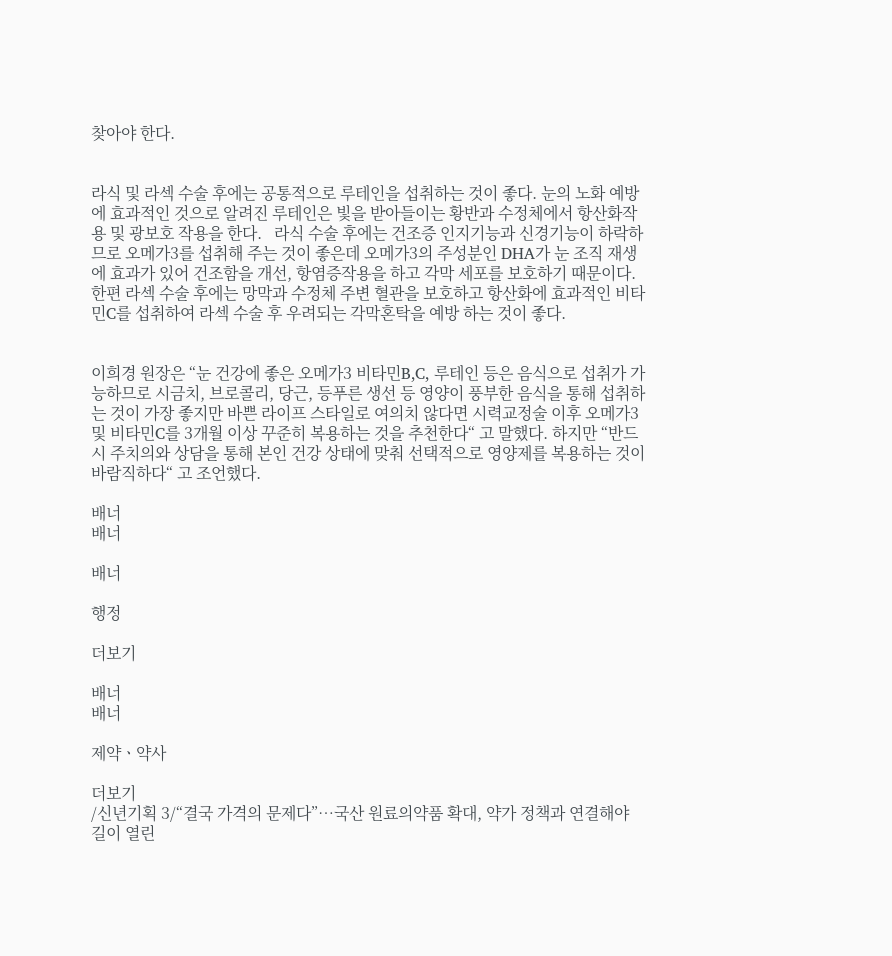찾아야 한다.


라식 및 라섹 수술 후에는 공통적으로 루테인을 섭취하는 것이 좋다. 눈의 노화 예방에 효과적인 것으로 알려진 루테인은 빛을 받아들이는 황반과 수정체에서 항산화작용 및 광보호 작용을 한다.   라식 수술 후에는 건조증 인지기능과 신경기능이 하락하므로 오메가3를 섭취해 주는 것이 좋은데 오메가3의 주성분인 DHA가 눈 조직 재생에 효과가 있어 건조함을 개선, 항염증작용을 하고 각막 세포를 보호하기 때문이다. 한편 라섹 수술 후에는 망막과 수정체 주변 혈관을 보호하고 항산화에 효과적인 비타민C를 섭취하여 라섹 수술 후 우려되는 각막혼탁을 예방 하는 것이 좋다.


이희경 원장은 “눈 건강에 좋은 오메가3 비타민B,C, 루테인 등은 음식으로 섭취가 가능하므로 시금치, 브로콜리, 당근, 등푸른 생선 등 영양이 풍부한 음식을 통해 섭취하는 것이 가장 좋지만 바쁜 라이프 스타일로 여의치 않다면 시력교정술 이후 오메가3 및 비타민C를 3개월 이상 꾸준히 복용하는 것을 추천한다“ 고 말했다. 하지만 “반드시 주치의와 상담을 통해 본인 건강 상태에 맞춰 선택적으로 영양제를 복용하는 것이 바람직하다“ 고 조언했다.

배너
배너

배너

행정

더보기

배너
배너

제약ㆍ약사

더보기
/신년기획 3/“결국 가격의 문제다”…국산 원료의약품 확대, 약가 정책과 연결해야 길이 열린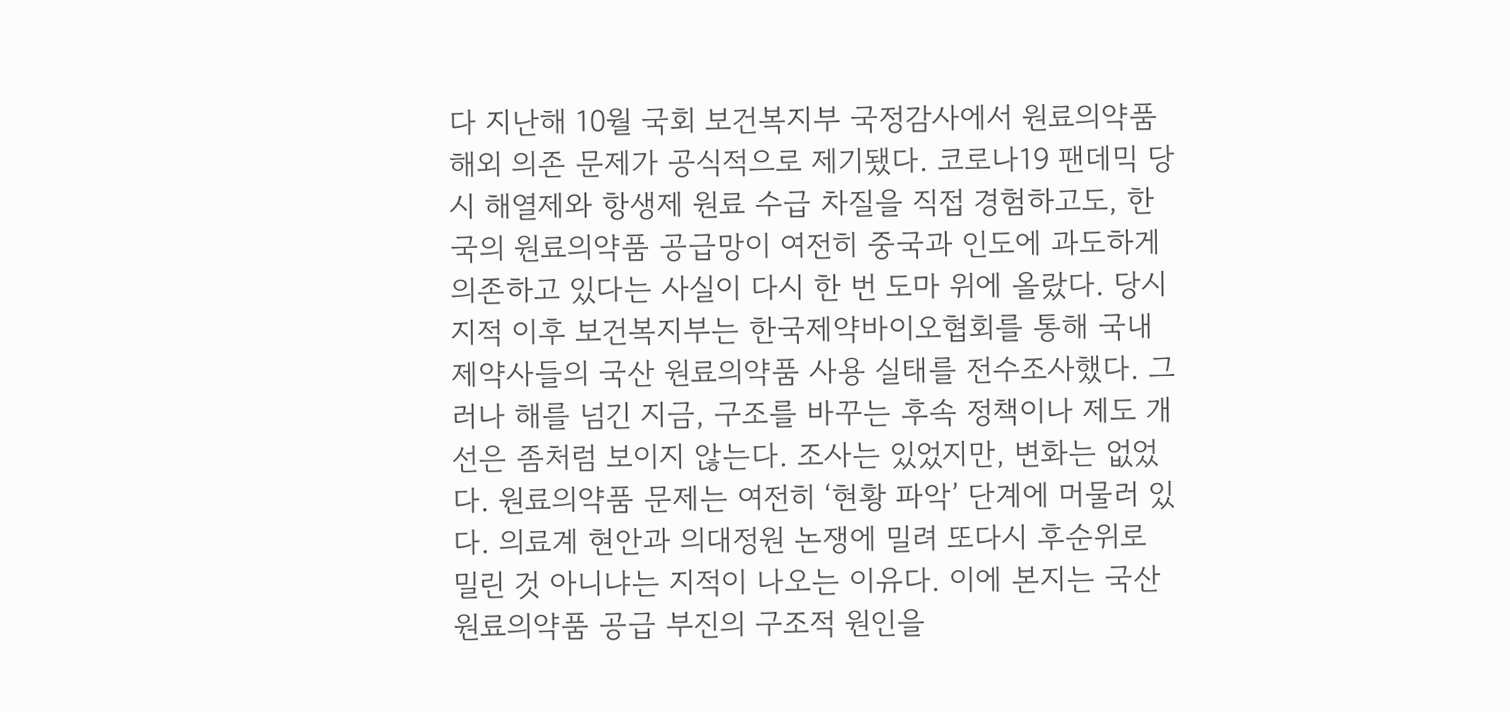다 지난해 10월 국회 보건복지부 국정감사에서 원료의약품 해외 의존 문제가 공식적으로 제기됐다. 코로나19 팬데믹 당시 해열제와 항생제 원료 수급 차질을 직접 경험하고도, 한국의 원료의약품 공급망이 여전히 중국과 인도에 과도하게 의존하고 있다는 사실이 다시 한 번 도마 위에 올랐다. 당시 지적 이후 보건복지부는 한국제약바이오협회를 통해 국내 제약사들의 국산 원료의약품 사용 실태를 전수조사했다. 그러나 해를 넘긴 지금, 구조를 바꾸는 후속 정책이나 제도 개선은 좀처럼 보이지 않는다. 조사는 있었지만, 변화는 없었다. 원료의약품 문제는 여전히 ‘현황 파악’ 단계에 머물러 있다. 의료계 현안과 의대정원 논쟁에 밀려 또다시 후순위로 밀린 것 아니냐는 지적이 나오는 이유다. 이에 본지는 국산 원료의약품 공급 부진의 구조적 원인을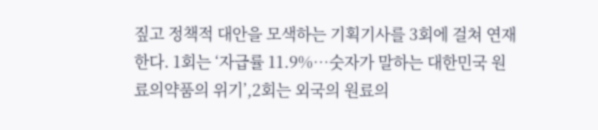짚고 정책적 대안을 모색하는 기획기사를 3회에 걸쳐 연재한다. 1회는 ‘자급률 11.9%…숫자가 말하는 대한민국 원료의약품의 위기’,2회는 외국의 원료의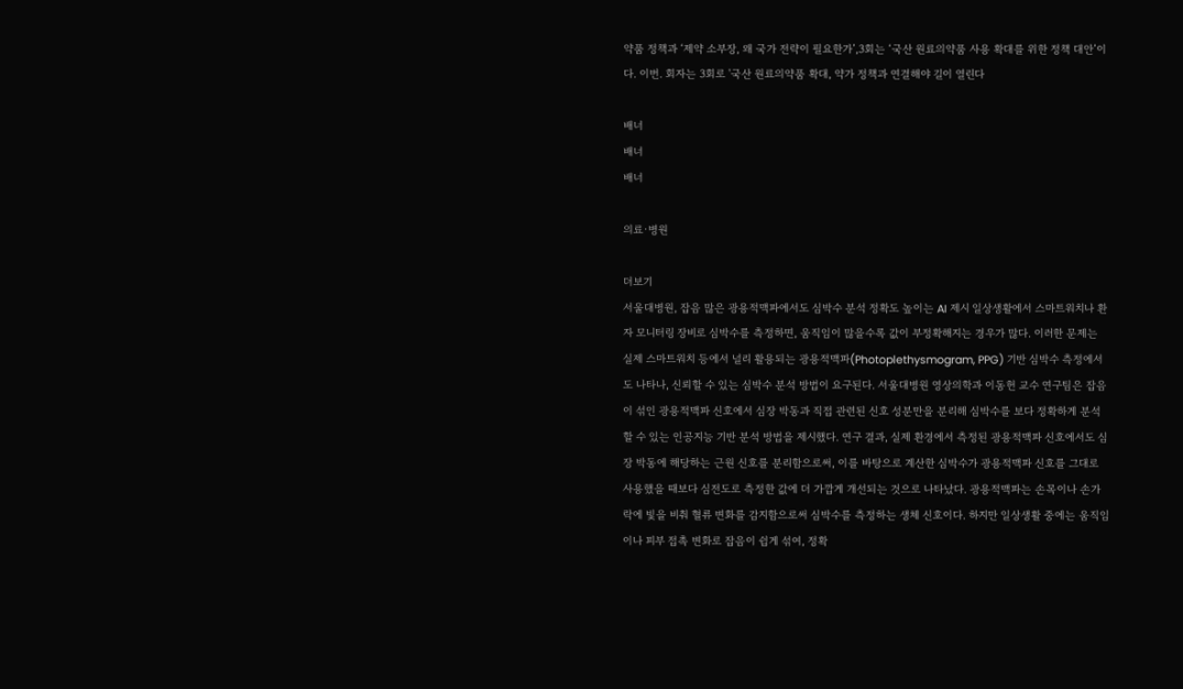약품 정책과 ‘제약 소부장, 왜 국가 전략이 필요한가’,3회는 ‘국산 원료의약품 사용 확대를 위한 정책 대안’이다. 이번. 회자는 3회로 '국산 원료의약품 확대, 약가 정책과 연결해야 길이 열린다

배너
배너
배너

의료·병원

더보기
서울대병원, 잡음 많은 광용적맥파에서도 심박수 분석 정확도 높이는 AI 제시 일상생활에서 스마트워치나 환자 모니터링 장비로 심박수를 측정하면, 움직임이 많을수록 값이 부정확해지는 경우가 많다. 이러한 문제는 실제 스마트워치 등에서 널리 활용되는 광용적맥파(Photoplethysmogram, PPG) 기반 심박수 측정에서도 나타나, 신뢰할 수 있는 심박수 분석 방법이 요구된다. 서울대병원 영상의학과 이동헌 교수 연구팀은 잡음이 섞인 광용적맥파 신호에서 심장 박동과 직접 관련된 신호 성분만을 분리해 심박수를 보다 정확하게 분석할 수 있는 인공지능 기반 분석 방법을 제시했다. 연구 결과, 실제 환경에서 측정된 광용적맥파 신호에서도 심장 박동에 해당하는 근원 신호를 분리함으로써, 이를 바탕으로 계산한 심박수가 광용적맥파 신호를 그대로 사용했을 때보다 심전도로 측정한 값에 더 가깝게 개선되는 것으로 나타났다. 광용적맥파는 손목이나 손가락에 빛을 비춰 혈류 변화를 감지함으로써 심박수를 측정하는 생체 신호이다. 하지만 일상생활 중에는 움직임이나 피부 접촉 변화로 잡음이 쉽게 섞여, 정확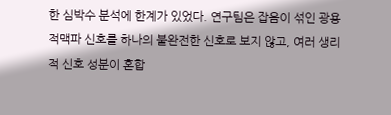한 심박수 분석에 한계가 있었다. 연구팀은 잡음이 섞인 광용적맥파 신호를 하나의 불완전한 신호로 보지 않고, 여러 생리적 신호 성분이 혼합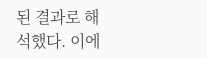된 결과로 해석했다. 이에